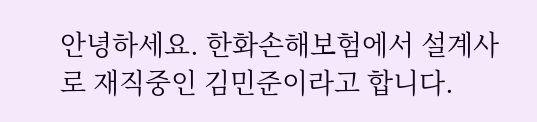안녕하세요. 한화손해보험에서 설계사로 재직중인 김민준이라고 합니다.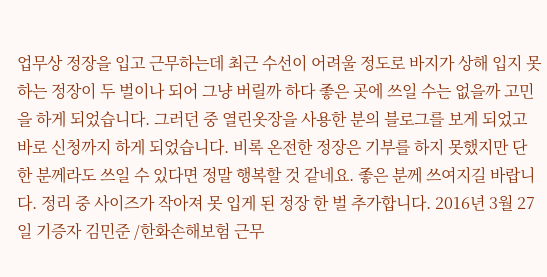업무상 정장을 입고 근무하는데 최근 수선이 어려울 정도로 바지가 상해 입지 못하는 정장이 두 벌이나 되어 그냥 버릴까 하다 좋은 곳에 쓰일 수는 없을까 고민을 하게 되었습니다. 그러던 중 열린옷장을 사용한 분의 블로그를 보게 되었고 바로 신청까지 하게 되었습니다. 비록 온전한 정장은 기부를 하지 못했지만 단 한 분께라도 쓰일 수 있다면 정말 행복할 것 같네요. 좋은 분께 쓰여지길 바랍니다. 정리 중 사이즈가 작아져 못 입게 된 정장 한 벌 추가합니다. 2016년 3월 27일 기증자 김민준 /한화손해보험 근무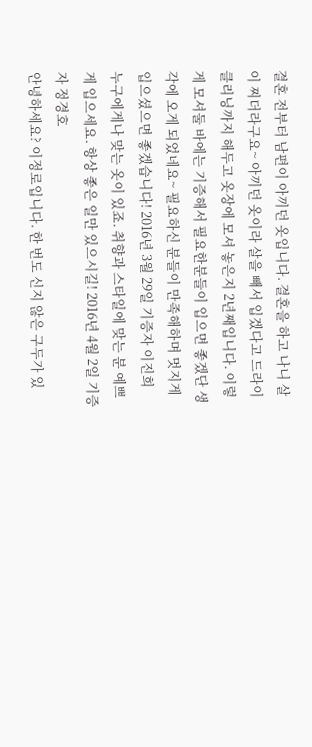결혼 전부터 남편이 아끼던 옷입니다. 결혼을 하고 나니 살이 찌더라구요~ 아끼던 옷이라 살을 빼서 입겠다고 드라이클리닝까지 해두고 옷장에 모셔 놓은지 2년째입니다. 이렇게 모셔둘 바에는 기증해서 필요한분들이 입으면 좋겠단 생각에 오게 되었네요~ 필요하신 분들이 만족해하며 멋지게 입으셨으면 좋겠습니다! 2016년 3월 29일 기증자 이진희
누구에게나 맞는 옷이 있죠. 취향과 스타일에 맞는 분 예쁘게 입으세요. 항상 좋은 일만 있으시길! 2016년 4월 2일 기증자 정경호
안녕하세요? 이정로입니다. 한 번도 신지 않은 구두가 있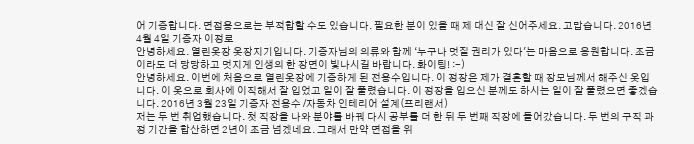어 기증합니다. 면접용으로는 부적합할 수도 있습니다. 필요한 분이 있을 때 제 대신 잘 신어주세요. 고맙습니다. 2016년 4월 4일 기증자 이정로
안녕하세요. 열린옷장 옷장지기입니다. 기증자님의 의류와 함께 ‘누구나 멋질 권리가 있다'는 마음으로 응원합니다. 조금이라도 더 당당하고 멋지게 인생의 한 장면이 빛나시길 바랍니다. 화이팅! :-)
안녕하세요. 이번에 처음으로 열린옷장에 기증하게 된 전용수입니다. 이 정장은 제가 결혼할 때 장모님께서 해주신 옷입니다. 이 옷으로 회사에 이직해서 잘 입었고 일이 잘 풀렸습니다. 이 정장을 입으신 분께도 하시는 일이 잘 풀렸으면 좋겠습니다. 2016년 3월 23일 기증자 전용수 /자동차 인테리어 설계(프리랜서)
저는 두 번 취업했습니다. 첫 직장을 나와 분야를 바꿔 다시 공부를 더 한 뒤 두 번째 직장에 들어갔습니다. 두 번의 구직 과정 기간을 합산하면 2년이 조금 넘겠네요. 그래서 만약 면접을 위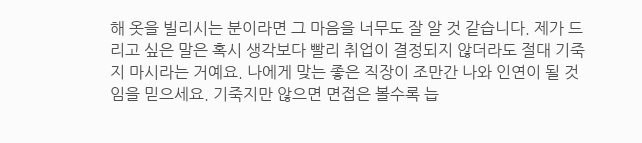해 옷을 빌리시는 분이라면 그 마음을 너무도 잘 알 것 같습니다. 제가 드리고 싶은 말은 혹시 생각보다 빨리 취업이 결정되지 않더라도 절대 기죽지 마시라는 거예요. 나에게 맞는 좋은 직장이 조만간 나와 인연이 될 것임을 믿으세요. 기죽지만 않으면 면접은 볼수록 늡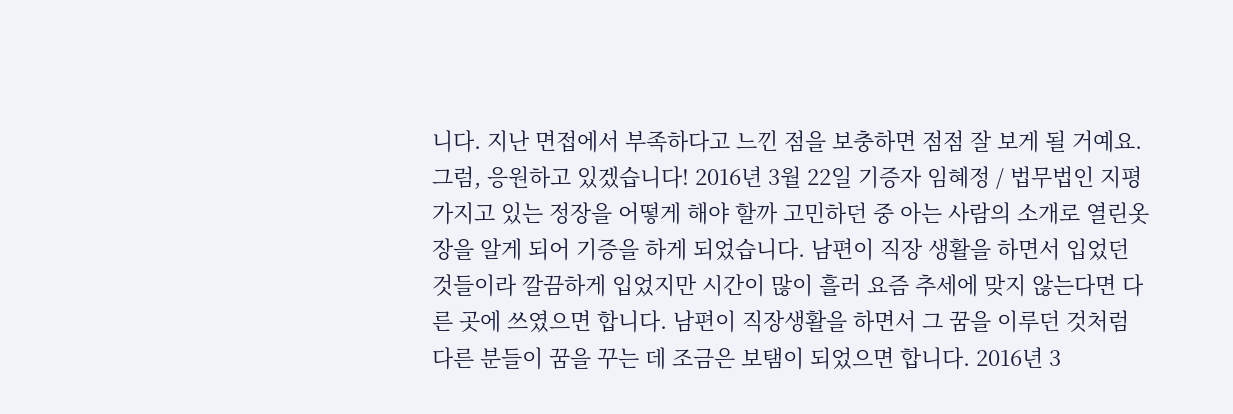니다. 지난 면접에서 부족하다고 느낀 점을 보충하면 점점 잘 보게 될 거예요. 그럼, 응원하고 있겠습니다! 2016년 3월 22일 기증자 임혜정 / 법무법인 지평
가지고 있는 정장을 어떻게 해야 할까 고민하던 중 아는 사람의 소개로 열린옷장을 알게 되어 기증을 하게 되었습니다. 남편이 직장 생활을 하면서 입었던 것들이라 깔끔하게 입었지만 시간이 많이 흘러 요즘 추세에 맞지 않는다면 다른 곳에 쓰였으면 합니다. 남편이 직장생활을 하면서 그 꿈을 이루던 것처럼 다른 분들이 꿈을 꾸는 데 조금은 보탬이 되었으면 합니다. 2016년 3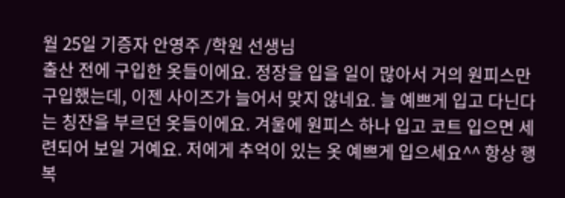월 25일 기증자 안영주 /학원 선생님
출산 전에 구입한 옷들이에요. 정장을 입을 일이 많아서 거의 원피스만 구입했는데, 이젠 사이즈가 늘어서 맞지 않네요. 늘 예쁘게 입고 다닌다는 칭잔을 부르던 옷들이에요. 겨울에 원피스 하나 입고 코트 입으면 세련되어 보일 거예요. 저에게 추억이 있는 옷 예쁘게 입으세요^^ 항상 행복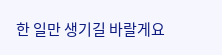한 일만 생기길 바랄게요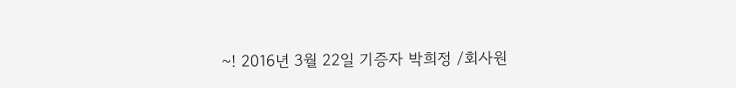~! 2016년 3월 22일 기증자 박희정 /회사원